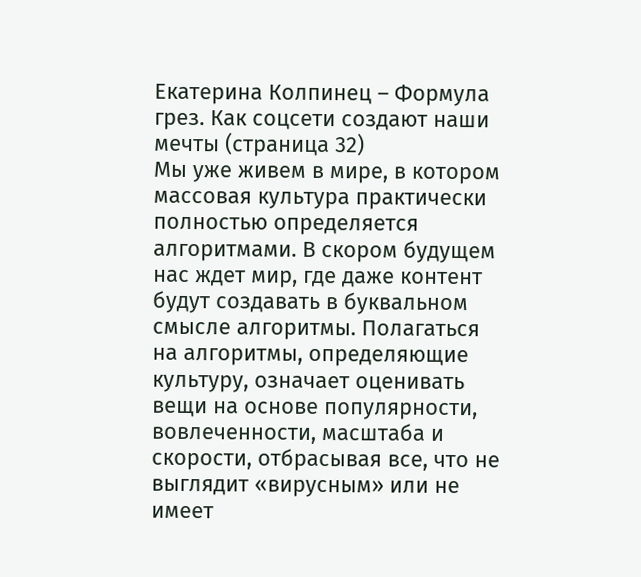Екатерина Колпинец – Формула грез. Как соцсети создают наши мечты (страница 32)
Мы уже живем в мире, в котором массовая культура практически полностью определяется алгоритмами. В скором будущем нас ждет мир, где даже контент будут создавать в буквальном смысле алгоритмы. Полагаться на алгоритмы, определяющие культуру, означает оценивать вещи на основе популярности, вовлеченности, масштаба и скорости, отбрасывая все, что не выглядит «вирусным» или не имеет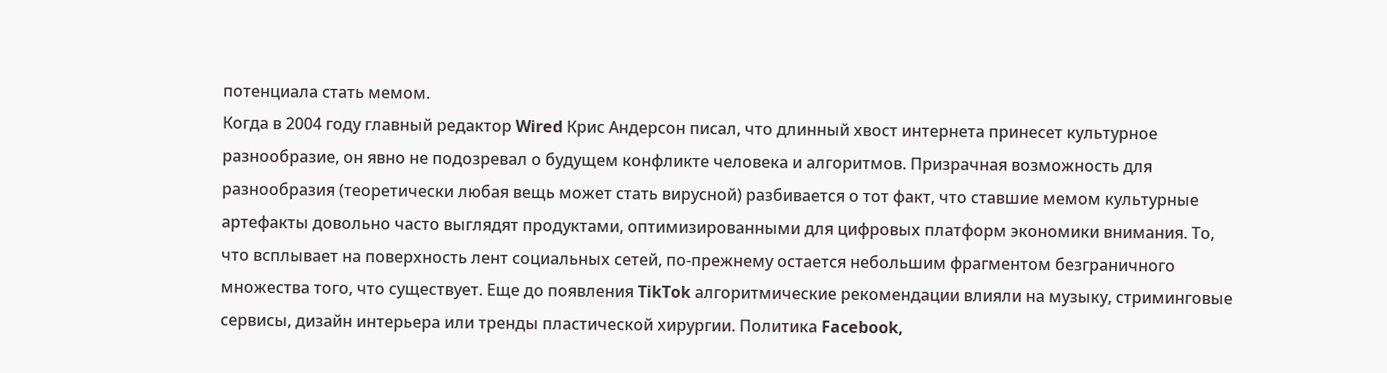потенциала стать мемом.
Когда в 2004 году главный редактор Wired Крис Андерсон писал, что длинный хвост интернета принесет культурное разнообразие, он явно не подозревал о будущем конфликте человека и алгоритмов. Призрачная возможность для разнообразия (теоретически любая вещь может стать вирусной) разбивается о тот факт, что ставшие мемом культурные артефакты довольно часто выглядят продуктами, оптимизированными для цифровых платформ экономики внимания. То, что всплывает на поверхность лент социальных сетей, по-прежнему остается небольшим фрагментом безграничного множества того, что существует. Еще до появления TikTok алгоритмические рекомендации влияли на музыку, стриминговые сервисы, дизайн интерьера или тренды пластической хирургии. Политика Facebook,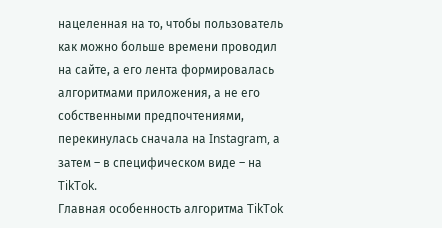нацеленная на то, чтобы пользователь как можно больше времени проводил на сайте, а его лента формировалась алгоритмами приложения, а не его собственными предпочтениями, перекинулась сначала на Instagram, а затем – в специфическом виде – на TikTok.
Главная особенность алгоритма TikTok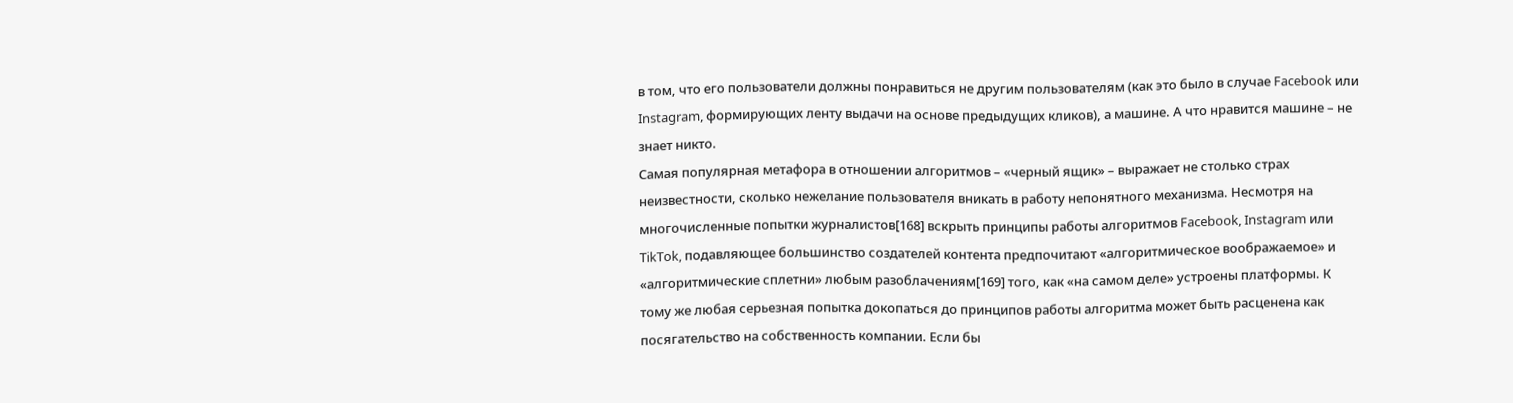в том, что его пользователи должны понравиться не другим пользователям (как это было в случае Facebook или Instagram, формирующих ленту выдачи на основе предыдущих кликов), а машине. А что нравится машине – не знает никто.
Самая популярная метафора в отношении алгоритмов – «черный ящик» – выражает не столько страх неизвестности, сколько нежелание пользователя вникать в работу непонятного механизма. Несмотря на многочисленные попытки журналистов[168] вскрыть принципы работы алгоритмов Facebook, Instagram или TikTok, подавляющее большинство создателей контента предпочитают «алгоритмическое воображаемое» и «алгоритмические сплетни» любым разоблачениям[169] того, как «на самом деле» устроены платформы. К тому же любая серьезная попытка докопаться до принципов работы алгоритма может быть расценена как посягательство на собственность компании. Если бы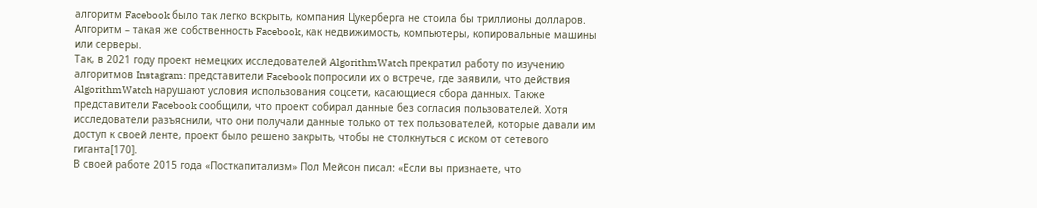алгоритм Facebook было так легко вскрыть, компания Цукерберга не стоила бы триллионы долларов. Алгоритм – такая же собственность Facebook, как недвижимость, компьютеры, копировальные машины или серверы.
Так, в 2021 году проект немецких исследователей AlgorithmWatch прекратил работу по изучению алгоритмов Instagram: представители Facebook попросили их о встрече, где заявили, что действия AlgorithmWatch нарушают условия использования соцсети, касающиеся сбора данных. Также представители Facebook сообщили, что проект собирал данные без согласия пользователей. Хотя исследователи разъяснили, что они получали данные только от тех пользователей, которые давали им доступ к своей ленте, проект было решено закрыть, чтобы не столкнуться с иском от сетевого гиганта[170].
В своей работе 2015 года «Посткапитализм» Пол Мейсон писал: «Если вы признаете, что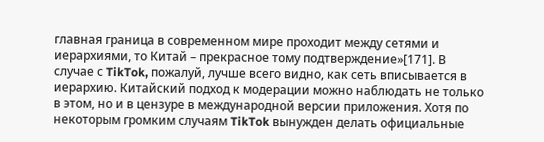главная граница в современном мире проходит между сетями и иерархиями, то Китай – прекрасное тому подтверждение»[171]. В случае с TikTok, пожалуй, лучше всего видно, как сеть вписывается в иерархию. Китайский подход к модерации можно наблюдать не только в этом, но и в цензуре в международной версии приложения. Хотя по некоторым громким случаям TikTok вынужден делать официальные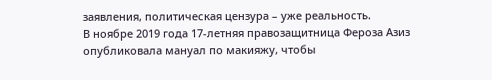заявления, политическая цензура – уже реальность.
В ноябре 2019 года 17-летняя правозащитница Фероза Азиз опубликовала мануал по макияжу, чтобы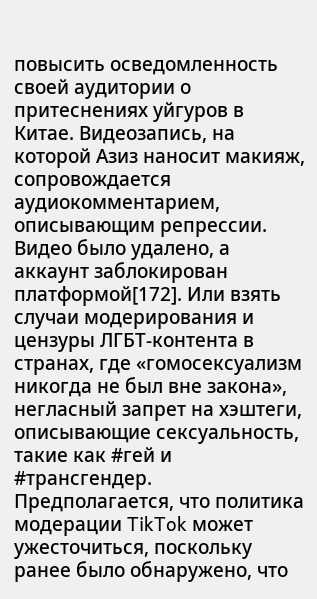повысить осведомленность своей аудитории о притеснениях уйгуров в Китае. Видеозапись, на которой Азиз наносит макияж, сопровождается аудиокомментарием, описывающим репрессии. Видео было удалено, а аккаунт заблокирован платформой[172]. Или взять случаи модерирования и цензуры ЛГБТ-контента в странах, где «гомосексуализм никогда не был вне закона», негласный запрет на хэштеги, описывающие сексуальность, такие как #гей и #трансгендер. Предполагается, что политика модерации TikTok может ужесточиться, поскольку ранее было обнаружено, что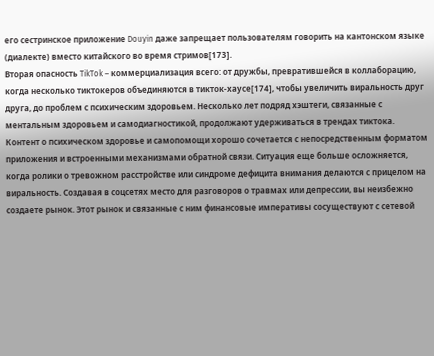его сестринское приложение Douyin даже запрещает пользователям говорить на кантонском языке (диалекте) вместо китайского во время стримов[173].
Вторая опасность TikTok – коммерциализация всего: от дружбы, превратившейся в коллаборацию, когда несколько тиктокеров объединяются в тикток-хаусе[174], чтобы увеличить виральность друг друга, до проблем с психическим здоровьем. Несколько лет подряд хэштеги, связанные с ментальным здоровьем и самодиагностикой, продолжают удерживаться в трендах тиктока. Контент о психическом здоровье и самопомощи хорошо сочетается с непосредственным форматом приложения и встроенными механизмами обратной связи. Ситуация еще больше осложняется, когда ролики о тревожном расстройстве или синдроме дефицита внимания делаются с прицелом на виральность. Создавая в соцсетях место для разговоров о травмах или депрессии, вы неизбежно создаете рынок. Этот рынок и связанные с ним финансовые императивы сосуществуют с сетевой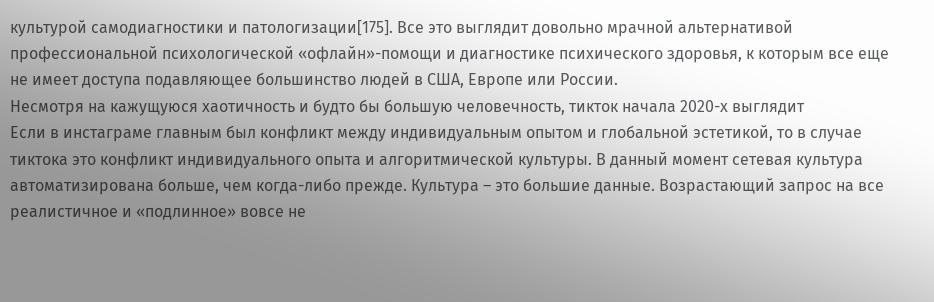культурой самодиагностики и патологизации[175]. Все это выглядит довольно мрачной альтернативой профессиональной психологической «офлайн»-помощи и диагностике психического здоровья, к которым все еще не имеет доступа подавляющее большинство людей в США, Европе или России.
Несмотря на кажущуюся хаотичность и будто бы большую человечность, тикток начала 2020-х выглядит
Если в инстаграме главным был конфликт между индивидуальным опытом и глобальной эстетикой, то в случае тиктока это конфликт индивидуального опыта и алгоритмической культуры. В данный момент сетевая культура автоматизирована больше, чем когда-либо прежде. Культура – это большие данные. Возрастающий запрос на все реалистичное и «подлинное» вовсе не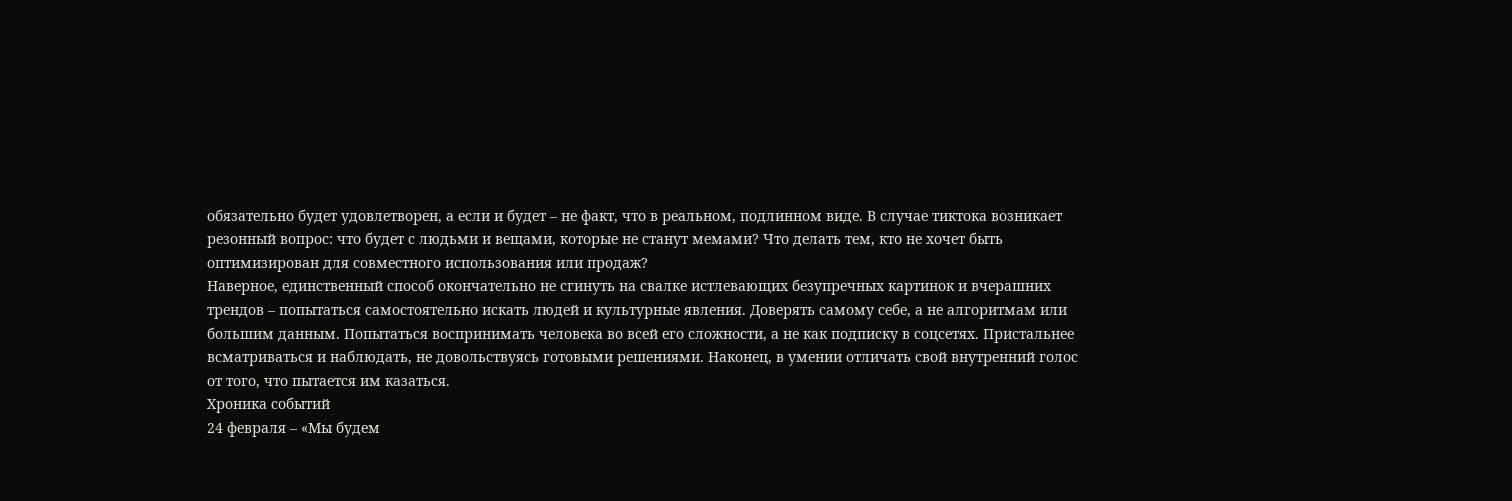обязательно будет удовлетворен, а если и будет – не факт, что в реальном, подлинном виде. В случае тиктока возникает резонный вопрос: что будет с людьми и вещами, которые не станут мемами? Что делать тем, кто не хочет быть оптимизирован для совместного использования или продаж?
Наверное, единственный способ окончательно не сгинуть на свалке истлевающих безупречных картинок и вчерашних трендов – попытаться самостоятельно искать людей и культурные явления. Доверять самому себе, а не алгоритмам или большим данным. Попытаться воспринимать человека во всей его сложности, а не как подписку в соцсетях. Пристальнее всматриваться и наблюдать, не довольствуясь готовыми решениями. Наконец, в умении отличать свой внутренний голос от того, что пытается им казаться.
Хроника событий
24 февраля – «Мы будем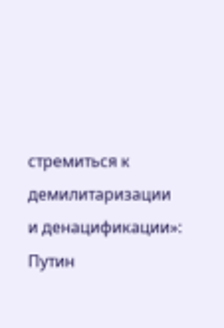стремиться к демилитаризации и денацификации»: Путин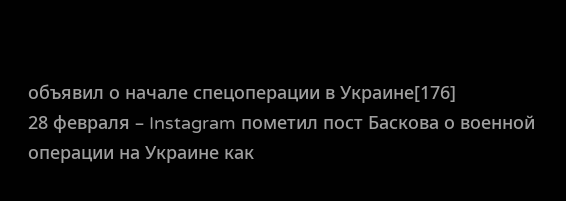объявил о начале спецоперации в Украине[176]
28 февраля – Instagram пометил пост Баскова о военной операции на Украине как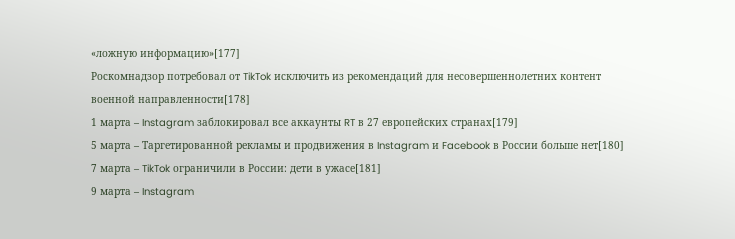«ложную информацию»[177]
Роскомнадзор потребовал от TikTok исключить из рекомендаций для несовершеннолетних контент военной направленности[178]
1 марта – Instagram заблокировал все аккаунты RT в 27 европейских странах[179]
5 марта – Таргетированной рекламы и продвижения в Instagram и Facebook в России больше нет[180]
7 марта – TikTok ограничили в России: дети в ужасе[181]
9 марта – Instagram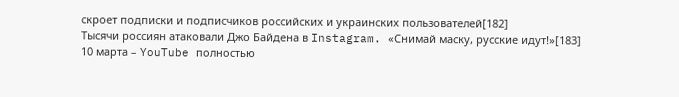скроет подписки и подписчиков российских и украинских пользователей[182]
Тысячи россиян атаковали Джо Байдена в Instagram. «Снимай маску, русские идут!»[183]
10 марта – YouTube полностью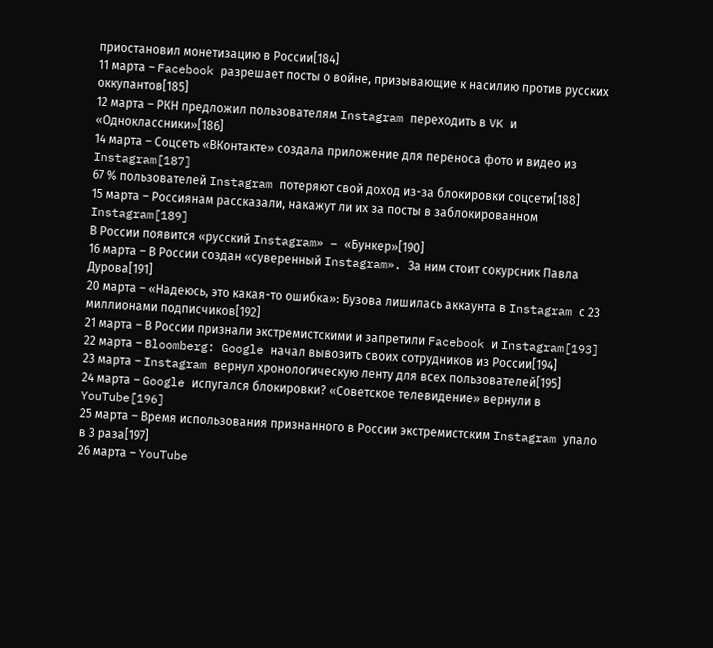приостановил монетизацию в России[184]
11 марта – Facebook разрешает посты о войне, призывающие к насилию против русских оккупантов[185]
12 марта – РКН предложил пользователям Instagram переходить в VK и «Одноклассники»[186]
14 марта – Соцсеть «ВКонтакте» создала приложение для переноса фото и видео из Instagram[187]
67 % пользователей Instagram потеряют свой доход из-за блокировки соцсети[188]
15 марта – Россиянам рассказали, накажут ли их за посты в заблокированном Instagram[189]
В России появится «русский Instagram» – «Бункер»[190]
16 марта – В России создан «суверенный Instagram». За ним стоит сокурсник Павла Дурова[191]
20 марта – «Надеюсь, это какая-то ошибка»: Бузова лишилась аккаунта в Instagram с 23 миллионами подписчиков[192]
21 марта – В России признали экстремистскими и запретили Facebook и Instagram[193]
22 марта – Bloomberg: Google начал вывозить своих сотрудников из России[194]
23 марта – Instagram вернул хронологическую ленту для всех пользователей[195]
24 марта – Google испугался блокировки? «Советское телевидение» вернули в YouTube[196]
25 марта – Время использования признанного в России экстремистским Instagram упало в 3 раза[197]
26 марта – YouTube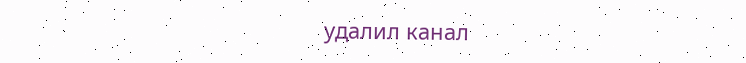удалил канал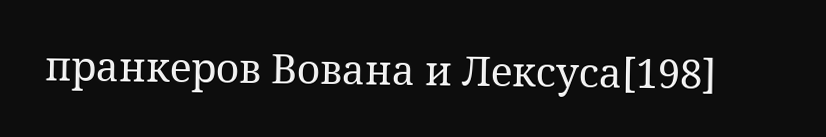пранкеров Вована и Лексуса[198]